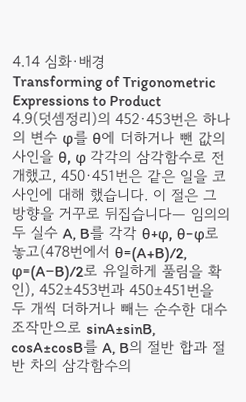4.14 심화·배경
Transforming of Trigonometric Expressions to Product
4.9(덧셈정리)의 452·453번은 하나의 변수 φ를 θ에 더하거나 뺀 값의 사인을 θ, φ 각각의 삼각함수로 전개했고, 450·451번은 같은 일을 코사인에 대해 했습니다. 이 절은 그 방향을 거꾸로 뒤집습니다— 임의의 두 실수 A, B를 각각 θ+φ, θ−φ로 놓고(478번에서 θ=(A+B)/2, φ=(A−B)/2로 유일하게 풀림을 확인), 452±453번과 450±451번을 두 개씩 더하거나 빼는 순수한 대수 조작만으로 sinA±sinB, cosA±cosB를 A, B의 절반 합과 절반 차의 삼각함수의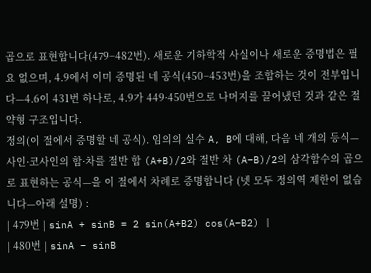곱으로 표현합니다(479−482번). 새로운 기하학적 사실이나 새로운 증명법은 필요 없으며, 4.9에서 이미 증명된 네 공식(450−453번)을 조합하는 것이 전부입니다—4.6이 431번 하나로, 4.9가 449·450번으로 나머지를 끌어냈던 것과 같은 절약형 구조입니다.
정의(이 절에서 증명할 네 공식). 임의의 실수 A, B에 대해, 다음 네 개의 등식—사인·코사인의 합·차를 절반 합 (A+B)/2와 절반 차 (A−B)/2의 삼각함수의 곱으로 표현하는 공식—을 이 절에서 차례로 증명합니다 (넷 모두 정의역 제한이 없습니다—아래 설명) :
| 479번 | sinA + sinB = 2 sin(A+B2) cos(A−B2) |
| 480번 | sinA − sinB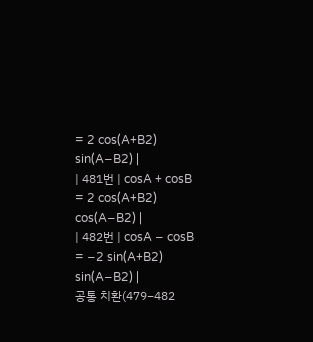= 2 cos(A+B2) sin(A−B2) |
| 481번 | cosA + cosB = 2 cos(A+B2) cos(A−B2) |
| 482번 | cosA − cosB = −2 sin(A+B2) sin(A−B2) |
공통 치환(479−482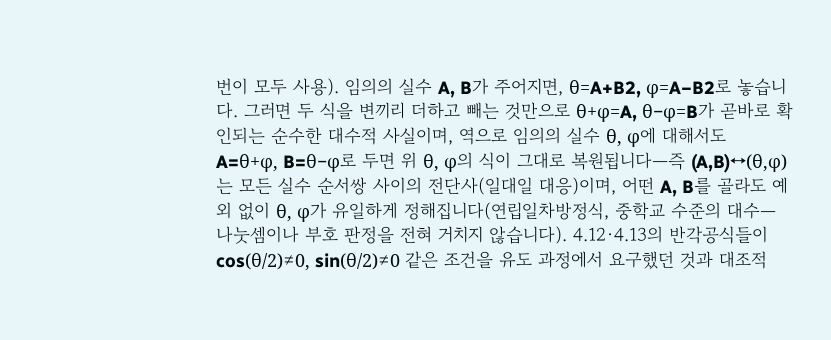번이 모두 사용). 임의의 실수 A, B가 주어지면, θ=A+B2, φ=A−B2로 놓습니다. 그러면 두 식을 변끼리 더하고 빼는 것만으로 θ+φ=A, θ−φ=B가 곧바로 확인되는 순수한 대수적 사실이며, 역으로 임의의 실수 θ, φ에 대해서도 A=θ+φ, B=θ−φ로 두면 위 θ, φ의 식이 그대로 복원됩니다—즉 (A,B)↔(θ,φ)는 모든 실수 순서쌍 사이의 전단사(일대일 대응)이며, 어떤 A, B를 골라도 예외 없이 θ, φ가 유일하게 정해집니다(연립일차방정식, 중학교 수준의 대수— 나눗셈이나 부호 판정을 전혀 거치지 않습니다). 4.12·4.13의 반각공식들이 cos(θ/2)≠0, sin(θ/2)≠0 같은 조건을 유도 과정에서 요구했던 것과 대조적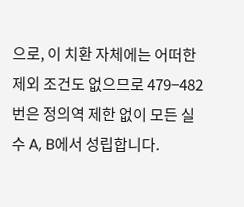으로, 이 치환 자체에는 어떠한 제외 조건도 없으므로 479−482번은 정의역 제한 없이 모든 실수 A, B에서 성립합니다.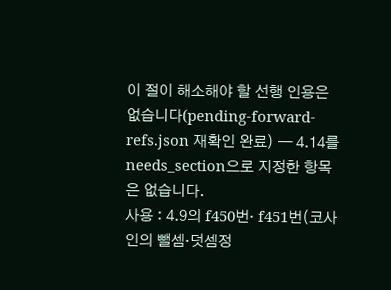이 절이 해소해야 할 선행 인용은 없습니다(pending-forward-refs.json 재확인 완료) — 4.14를 needs_section으로 지정한 항목은 없습니다.
사용 : 4.9의 f450번· f451번(코사인의 뺄셈·덧셈정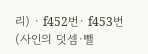리) · f452번· f453번(사인의 덧셈·뺄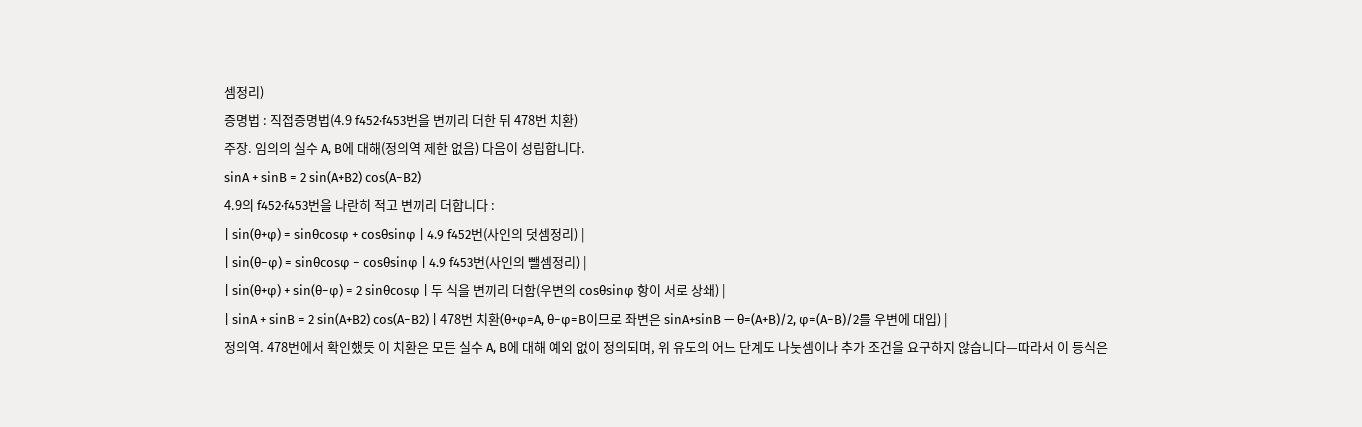셈정리)
증명법 : 직접증명법(4.9 f452·f453번을 변끼리 더한 뒤 478번 치환)
주장. 임의의 실수 A, B에 대해(정의역 제한 없음) 다음이 성립합니다.
sinA + sinB = 2 sin(A+B2) cos(A−B2)
4.9의 f452·f453번을 나란히 적고 변끼리 더합니다 :
| sin(θ+φ) = sinθcosφ + cosθsinφ | 4.9 f452번(사인의 덧셈정리) |
| sin(θ−φ) = sinθcosφ − cosθsinφ | 4.9 f453번(사인의 뺄셈정리) |
| sin(θ+φ) + sin(θ−φ) = 2 sinθcosφ | 두 식을 변끼리 더함(우변의 cosθsinφ 항이 서로 상쇄) |
| sinA + sinB = 2 sin(A+B2) cos(A−B2) | 478번 치환(θ+φ=A, θ−φ=B이므로 좌변은 sinA+sinB — θ=(A+B)/2, φ=(A−B)/2를 우변에 대입) |
정의역. 478번에서 확인했듯 이 치환은 모든 실수 A, B에 대해 예외 없이 정의되며, 위 유도의 어느 단계도 나눗셈이나 추가 조건을 요구하지 않습니다—따라서 이 등식은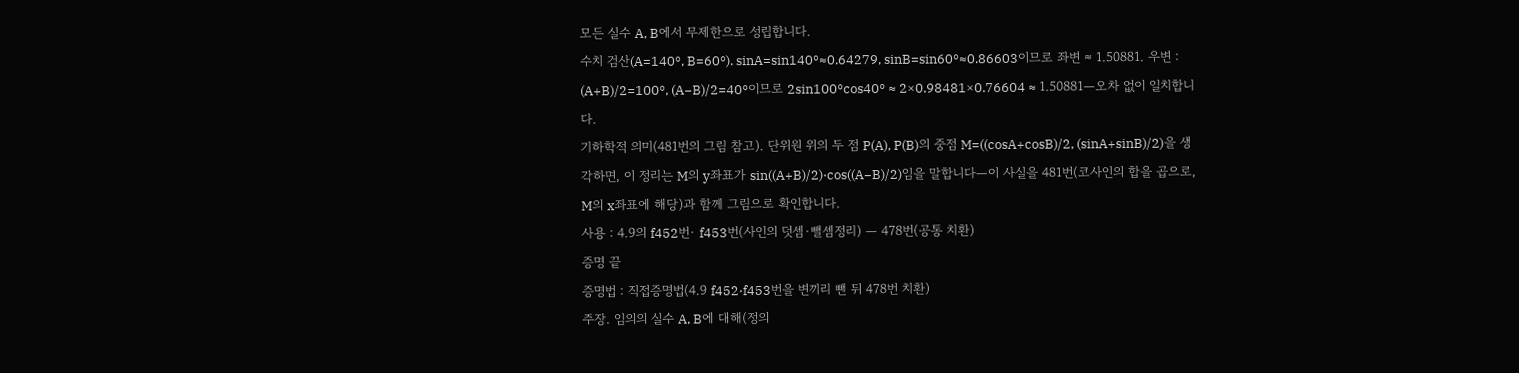모든 실수 A, B에서 무제한으로 성립합니다.
수치 검산(A=140°, B=60°). sinA=sin140°≈0.64279, sinB=sin60°≈0.86603이므로 좌변 ≈ 1.50881. 우변 : (A+B)/2=100°, (A−B)/2=40°이므로 2sin100°cos40° ≈ 2×0.98481×0.76604 ≈ 1.50881—오차 없이 일치합니다.
기하학적 의미(481번의 그림 참고). 단위원 위의 두 점 P(A), P(B)의 중점 M=((cosA+cosB)/2, (sinA+sinB)/2)을 생각하면, 이 정리는 M의 y좌표가 sin((A+B)/2)·cos((A−B)/2)임을 말합니다—이 사실을 481번(코사인의 합을 곱으로, M의 x좌표에 해당)과 함께 그림으로 확인합니다.
사용 : 4.9의 f452번· f453번(사인의 덧셈·뺄셈정리) — 478번(공통 치환)
증명 끝
증명법 : 직접증명법(4.9 f452·f453번을 변끼리 뺀 뒤 478번 치환)
주장. 임의의 실수 A, B에 대해(정의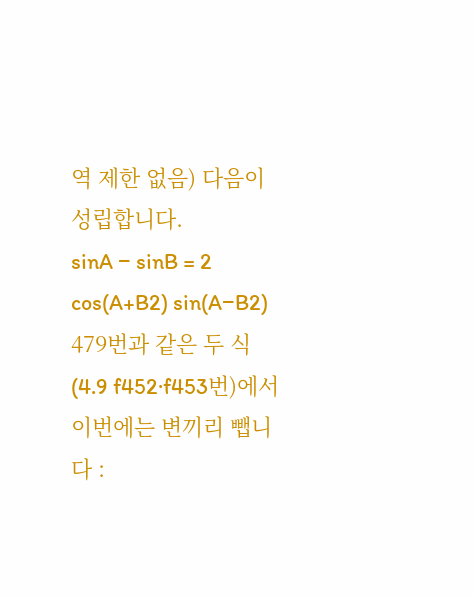역 제한 없음) 다음이 성립합니다.
sinA − sinB = 2 cos(A+B2) sin(A−B2)
479번과 같은 두 식(4.9 f452·f453번)에서 이번에는 변끼리 뺍니다 :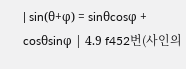| sin(θ+φ) = sinθcosφ + cosθsinφ | 4.9 f452번(사인의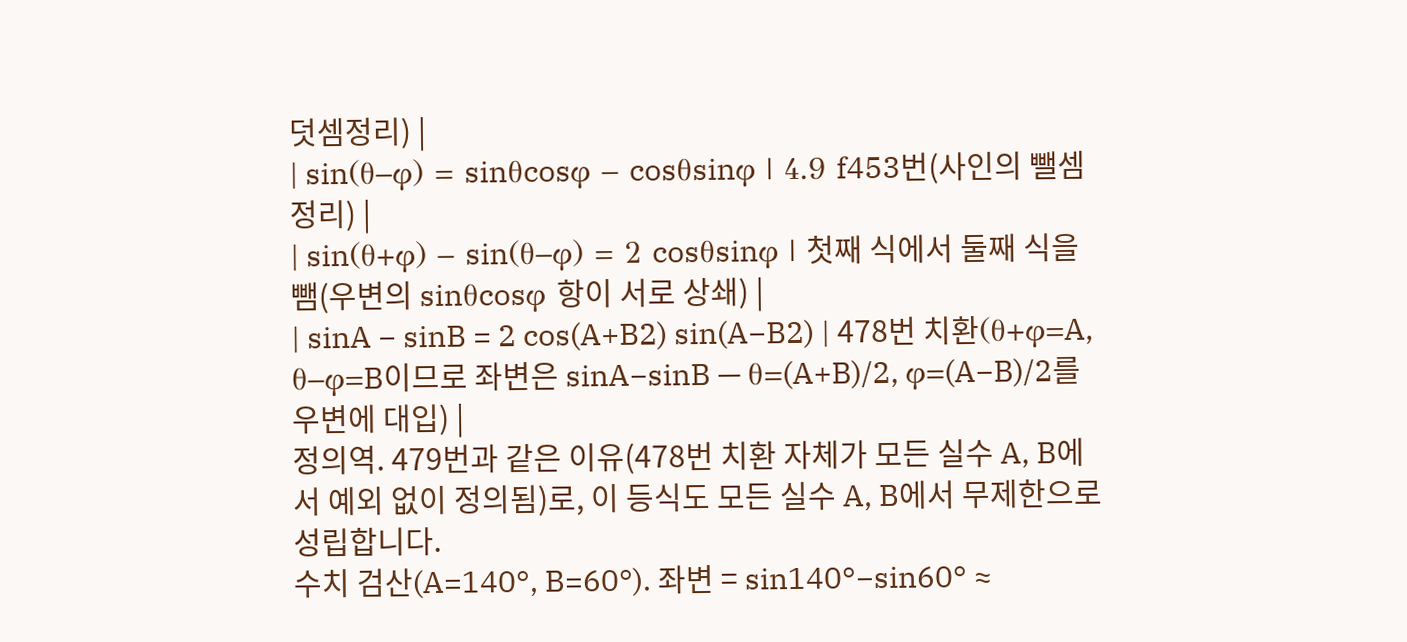덧셈정리) |
| sin(θ−φ) = sinθcosφ − cosθsinφ | 4.9 f453번(사인의 뺄셈정리) |
| sin(θ+φ) − sin(θ−φ) = 2 cosθsinφ | 첫째 식에서 둘째 식을 뺌(우변의 sinθcosφ 항이 서로 상쇄) |
| sinA − sinB = 2 cos(A+B2) sin(A−B2) | 478번 치환(θ+φ=A, θ−φ=B이므로 좌변은 sinA−sinB — θ=(A+B)/2, φ=(A−B)/2를 우변에 대입) |
정의역. 479번과 같은 이유(478번 치환 자체가 모든 실수 A, B에서 예외 없이 정의됨)로, 이 등식도 모든 실수 A, B에서 무제한으로 성립합니다.
수치 검산(A=140°, B=60°). 좌변 = sin140°−sin60° ≈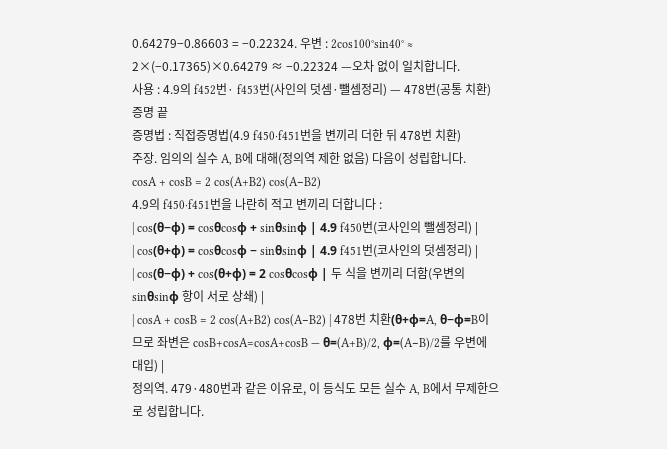0.64279−0.86603 = −0.22324. 우변 : 2cos100°sin40° ≈ 2×(−0.17365)×0.64279 ≈ −0.22324 —오차 없이 일치합니다.
사용 : 4.9의 f452번· f453번(사인의 덧셈·뺄셈정리) — 478번(공통 치환)
증명 끝
증명법 : 직접증명법(4.9 f450·f451번을 변끼리 더한 뒤 478번 치환)
주장. 임의의 실수 A, B에 대해(정의역 제한 없음) 다음이 성립합니다.
cosA + cosB = 2 cos(A+B2) cos(A−B2)
4.9의 f450·f451번을 나란히 적고 변끼리 더합니다 :
| cos(θ−φ) = cosθcosφ + sinθsinφ | 4.9 f450번(코사인의 뺄셈정리) |
| cos(θ+φ) = cosθcosφ − sinθsinφ | 4.9 f451번(코사인의 덧셈정리) |
| cos(θ−φ) + cos(θ+φ) = 2 cosθcosφ | 두 식을 변끼리 더함(우변의 sinθsinφ 항이 서로 상쇄) |
| cosA + cosB = 2 cos(A+B2) cos(A−B2) | 478번 치환(θ+φ=A, θ−φ=B이므로 좌변은 cosB+cosA=cosA+cosB — θ=(A+B)/2, φ=(A−B)/2를 우변에 대입) |
정의역. 479·480번과 같은 이유로, 이 등식도 모든 실수 A, B에서 무제한으로 성립합니다.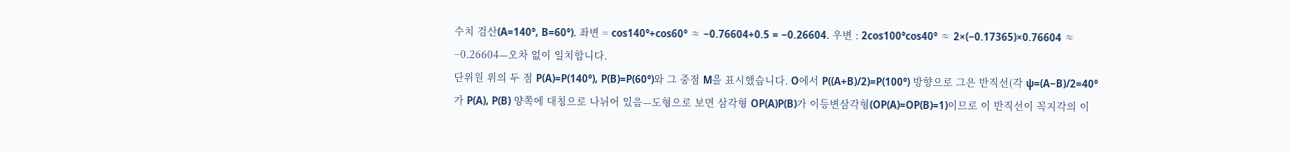수치 검산(A=140°, B=60°). 좌변 = cos140°+cos60° ≈ −0.76604+0.5 = −0.26604. 우변 : 2cos100°cos40° ≈ 2×(−0.17365)×0.76604 ≈ −0.26604—오차 없이 일치합니다.
단위원 위의 두 점 P(A)=P(140°), P(B)=P(60°)와 그 중점 M을 표시했습니다. O에서 P((A+B)/2)=P(100°) 방향으로 그은 반직선(각 ψ=(A−B)/2=40°가 P(A), P(B) 양쪽에 대칭으로 나뉘어 있음—도형으로 보면 삼각형 OP(A)P(B)가 이등변삼각형(OP(A)=OP(B)=1)이므로 이 반직선이 꼭지각의 이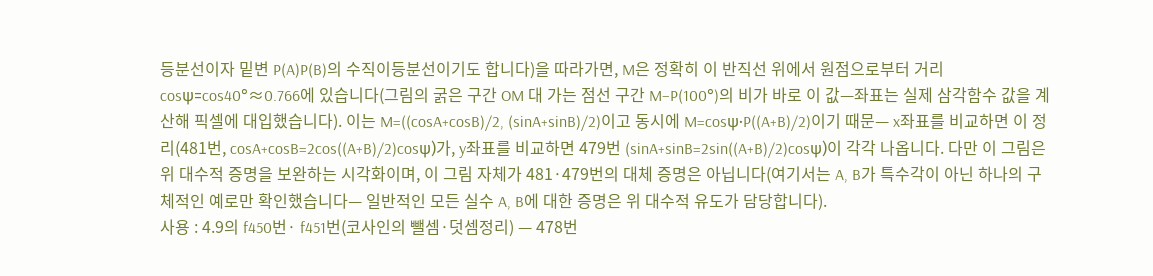등분선이자 밑변 P(A)P(B)의 수직이등분선이기도 합니다)을 따라가면, M은 정확히 이 반직선 위에서 원점으로부터 거리 cosψ=cos40°≈0.766에 있습니다(그림의 굵은 구간 OM 대 가는 점선 구간 M−P(100°)의 비가 바로 이 값—좌표는 실제 삼각함수 값을 계산해 픽셀에 대입했습니다). 이는 M=((cosA+cosB)/2, (sinA+sinB)/2)이고 동시에 M=cosψ·P((A+B)/2)이기 때문— x좌표를 비교하면 이 정리(481번, cosA+cosB=2cos((A+B)/2)cosψ)가, y좌표를 비교하면 479번 (sinA+sinB=2sin((A+B)/2)cosψ)이 각각 나옵니다. 다만 이 그림은 위 대수적 증명을 보완하는 시각화이며, 이 그림 자체가 481·479번의 대체 증명은 아닙니다(여기서는 A, B가 특수각이 아닌 하나의 구체적인 예로만 확인했습니다— 일반적인 모든 실수 A, B에 대한 증명은 위 대수적 유도가 담당합니다).
사용 : 4.9의 f450번· f451번(코사인의 뺄셈·덧셈정리) — 478번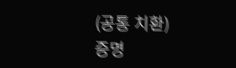(공통 치환)
증명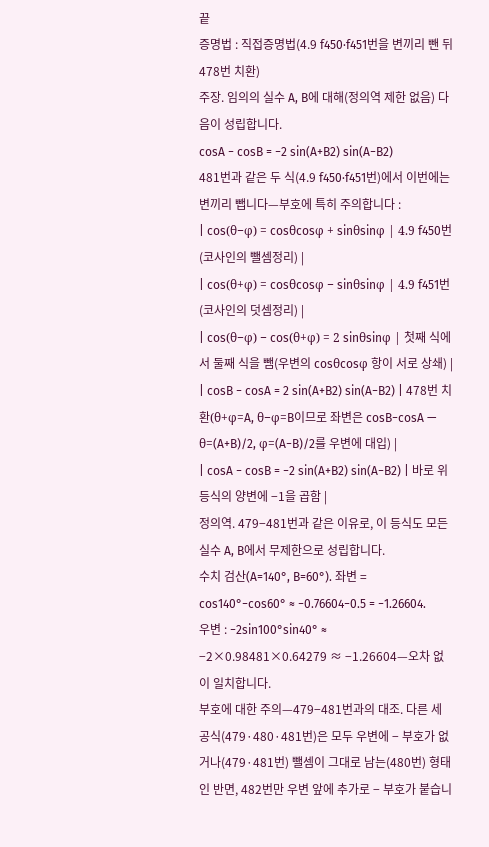끝
증명법 : 직접증명법(4.9 f450·f451번을 변끼리 뺀 뒤 478번 치환)
주장. 임의의 실수 A, B에 대해(정의역 제한 없음) 다음이 성립합니다.
cosA − cosB = −2 sin(A+B2) sin(A−B2)
481번과 같은 두 식(4.9 f450·f451번)에서 이번에는 변끼리 뺍니다—부호에 특히 주의합니다 :
| cos(θ−φ) = cosθcosφ + sinθsinφ | 4.9 f450번(코사인의 뺄셈정리) |
| cos(θ+φ) = cosθcosφ − sinθsinφ | 4.9 f451번(코사인의 덧셈정리) |
| cos(θ−φ) − cos(θ+φ) = 2 sinθsinφ | 첫째 식에서 둘째 식을 뺌(우변의 cosθcosφ 항이 서로 상쇄) |
| cosB − cosA = 2 sin(A+B2) sin(A−B2) | 478번 치환(θ+φ=A, θ−φ=B이므로 좌변은 cosB−cosA — θ=(A+B)/2, φ=(A−B)/2를 우변에 대입) |
| cosA − cosB = −2 sin(A+B2) sin(A−B2) | 바로 위 등식의 양변에 −1을 곱함 |
정의역. 479−481번과 같은 이유로, 이 등식도 모든 실수 A, B에서 무제한으로 성립합니다.
수치 검산(A=140°, B=60°). 좌변 = cos140°−cos60° ≈ −0.76604−0.5 = −1.26604. 우변 : −2sin100°sin40° ≈ −2×0.98481×0.64279 ≈ −1.26604—오차 없이 일치합니다.
부호에 대한 주의—479−481번과의 대조. 다른 세 공식(479·480·481번)은 모두 우변에 − 부호가 없거나(479·481번) 뺄셈이 그대로 남는(480번) 형태인 반면, 482번만 우변 앞에 추가로 − 부호가 붙습니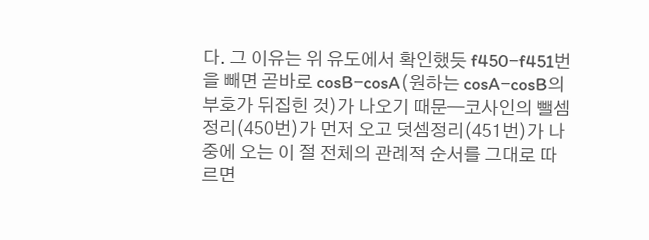다. 그 이유는 위 유도에서 확인했듯 f450−f451번을 빼면 곧바로 cosB−cosA(원하는 cosA−cosB의 부호가 뒤집힌 것)가 나오기 때문—코사인의 뺄셈정리(450번)가 먼저 오고 덧셈정리(451번)가 나중에 오는 이 절 전체의 관례적 순서를 그대로 따르면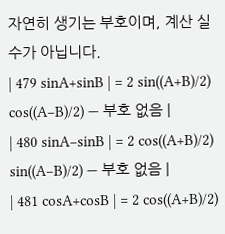자연히 생기는 부호이며, 계산 실수가 아닙니다.
| 479 sinA+sinB | = 2 sin((A+B)/2) cos((A−B)/2) — 부호 없음 |
| 480 sinA−sinB | = 2 cos((A+B)/2) sin((A−B)/2) — 부호 없음 |
| 481 cosA+cosB | = 2 cos((A+B)/2)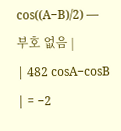cos((A−B)/2) — 부호 없음 |
| 482 cosA−cosB | = −2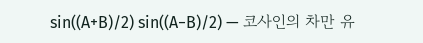sin((A+B)/2) sin((A−B)/2) — 코사인의 차만 유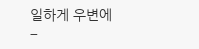일하게 우변에 −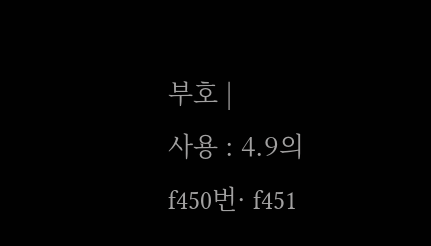부호 |
사용 : 4.9의 f450번· f451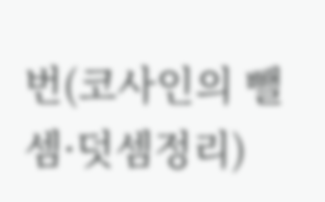번(코사인의 뺄셈·덧셈정리)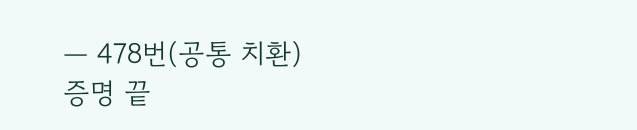— 478번(공통 치환)
증명 끝